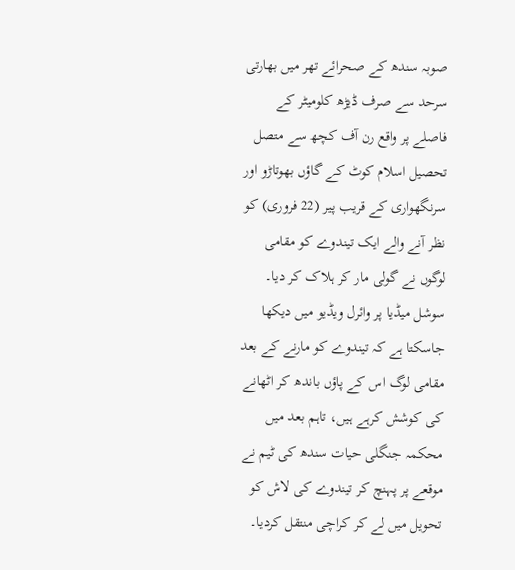صوبہ سندھ کے صحرائے تھر میں بھارتی سرحد سے صرف ڈیڑھ کلومیٹر کے فاصلے پر واقع رن آف کچھ سے متصل تحصیل اسلام کوٹ کے گاؤں بھوتاڑو اور سرنگھواری کے قریب پیر (22 فروری) کو نظر آنے والے ایک تیندوے کو مقامی لوگوں نے گولی مار کر ہلاک کر دیا۔
سوشل میڈیا پر وائرل ویڈیو میں دیکھا جاسکتا ہے کہ تیندوے کو مارنے کے بعد مقامی لوگ اس کے پاؤں باندھ کر اٹھانے کی کوشش کرہے ہیں، تاہم بعد میں محکمہ جنگلی حیات سندھ کی ٹیم نے موقعے پر پہنچ کر تیندوے کی لاش کو تحویل میں لے کر کراچی منتقل کردیا۔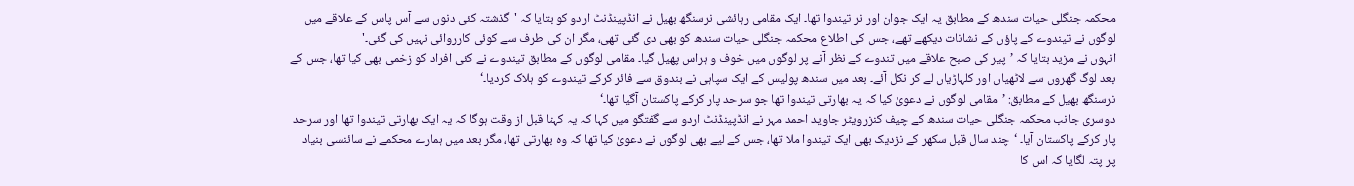محکمہ جنگلی حیات سندھ کے مطابق یہ ایک جوان اور نر تیندوا تھا۔ ایک مقامی رہائشی نرسنگھ بھیل نے انڈپینڈنٹ اردو کو بتایا کہ 'گذشتہ کئی دنوں سے آس پاس کے علاقے میں لوگوں نے تیندوے کے پاؤں کے نشانات دیکھے تھے، جس کی اطلاع محکمہ جنگلی حیات سندھ کو بھی دی گئی تھی، مگر ان کی طرف سے کوئی کارروائی نہیں کی گئی۔'
انہوں نے مزید بتایا کہ ’پیر کی صبح علاقے میں تندوے کے نظر آنے پر لوگوں میں خوف و ہراس پھیل گیا۔ مقامی لوگوں کے مطابق تیندوے نے کئی افراد کو زخمی بھی کیا تھا، جس کے بعد لوگ گھروں سے لاٹھیاں اور کلہاڑیاں لے کر نکل آئے۔ بعد میں سندھ پولیس کے ایک سپاہی نے بندوق سے فائر کرکے تیندوے کو ہلاک کردیا۔‘
نرسنگھ بھیل کے مطابق: ’مقامی لوگوں نے دعویٰ کیا کہ یہ بھارتی تیندوا تھا جو سرحد پار کرکے پاکستان آگیا تھا۔‘
دوسری جانب محکمہ جنگلی حیات سندھ کے چیف کنزرویٹر جاوید احمد مہر نے انڈپینڈنٹ اردو سے گفتگو میں کہا کہ یہ کہنا قبل از وقت ہوگا کہ یہ ایک بھارتی تیندوا تھا اور سرحد پار کرکے پاکستان آیا۔ ‘چند سال قبل سکھر کے نزدیک بھی ایک تیندوا ملا تھا، جس کے لیے بھی لوگوں نے دعویٰ کیا تھا کہ وہ بھارتی تھا، مگر بعد میں ہمارے محکمے نے سائنسی بنیاد پر پتہ لگایا کہ اس کا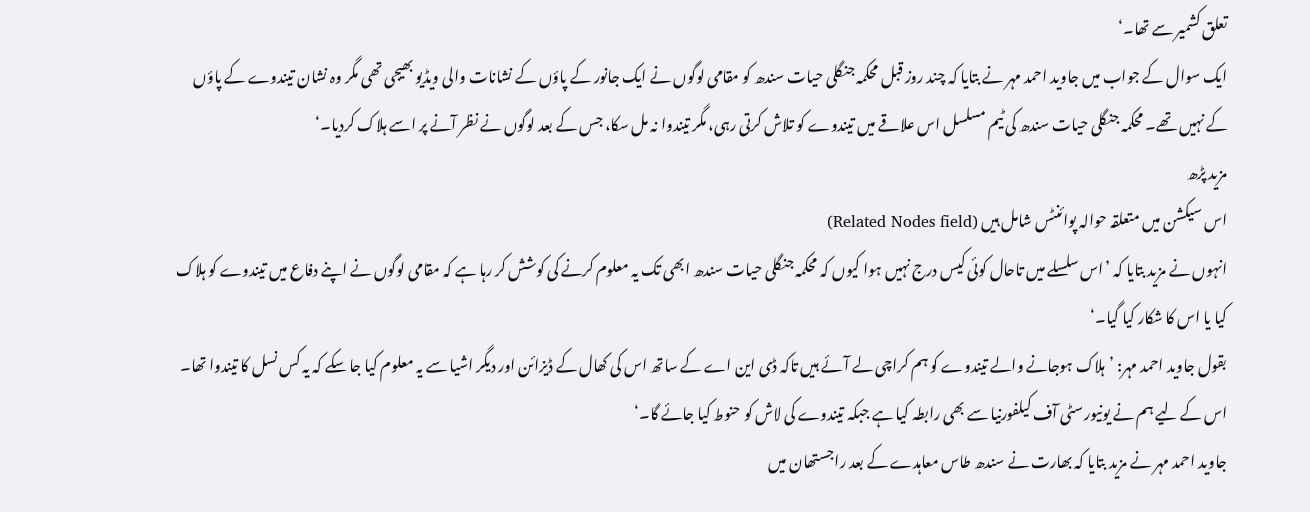تعلق کشمیر سے تھا۔‘
ایک سوال کے جواب میں جاوید احمد مہر نے بتایا کہ چند روز قبل محکمہ جنگلی حیات سندھ کو مقامی لوگوں نے ایک جانور کے پاؤں کے نشانات والی ویڈیو بھیجی تھی مگر وہ نشان تیندوے کے پاؤں کے نہیں تھے۔ محکمہ جنگلی حیات سندھ کی ٹیم مسلسل اس علاقے میں تیندوے کو تلاش کرتی رہی، مگر تیندوا نہ مل سکا، جس کے بعد لوگوں نے نظر آنے پر اسے ہلاک کردیا۔‘
مزید پڑھ
اس سیکشن میں متعلقہ حوالہ پوائنٹس شامل ہیں (Related Nodes field)
انہوں نے مزید بتایا کہ ’اس سلسلے میں تاحال کوئی کیس درج نہیں ہوا کیوں کہ محکمہ جنگلی حیات سندھ ابھی تک یہ معلوم کرنے کی کوشش کر رہا ہے کہ مقامی لوگوں نے اپنے دفاع میں تیندوے کو ہلاک کیا یا اس کا شکار کیا گیا۔‘
بقول جاوید احمد مہر: ’ہلاک ہوجانے والے تیندوے کو ہم کراچی لے آئے ہیں تاکہ ڈی این اے کے ساتھ اس کی کھال کے ڈیزائن اور دیگر اشیا سے یہ معلوم کیا جا سکے کہ یہ کس نسل کا تیندوا تھا۔ اس کے لیے ہم نے یونیورسٹی آف کیلفورنیا سے بھی رابطہ کیا ہے جبکہ تیندوے کی لاش کو حنوط کیا جائے گا۔‘
جاوید احمد مہر نے مزید بتایا کہ بھارت نے سندھ طاس معاہدے کے بعد راجستھان میں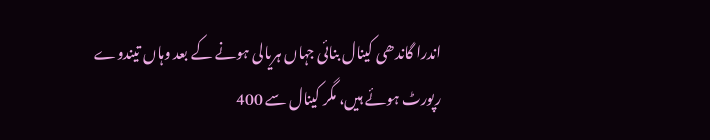اندرا گاندھی کینال بنائی جہاں ہریالی ہونے کے بعد وہاں تیندوے رپورٹ ہوئے ہیں، مگر کینال سے 400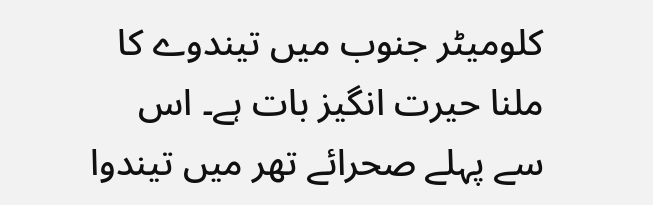کلومیٹر جنوب میں تیندوے کا ملنا حیرت انگیز بات ہے۔ اس سے پہلے صحرائے تھر میں تیندوا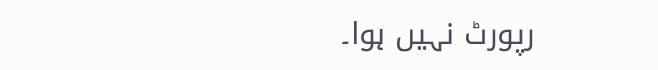رپورٹ نہیں ہوا۔